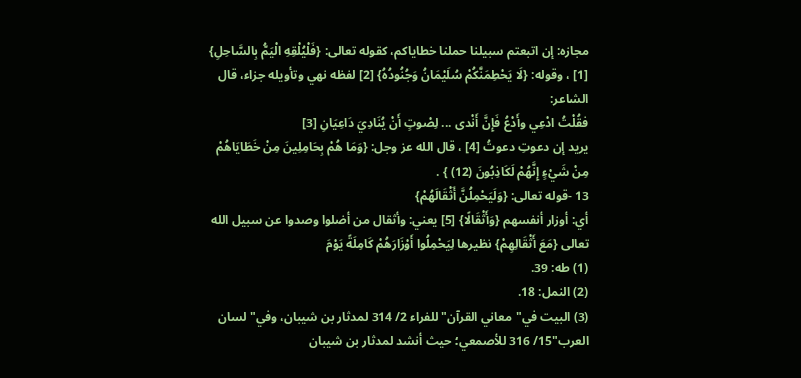مجازه: إن اتبعتم سبيلنا حملنا خطاياكم، كقوله تعالى: {فَلْيُلْقِهِ الْيَمُّ بِالسَّاحِلِ} [1] ، وقوله: {لَا يَحْطِمَنَّكُمْ سُلَيْمَانُ وَجُنُودُهُ} [2] لفظه نهي وتأويله جزاء، قال الشاعر:
فقُلْتُ ادْعِي وأَدْعُ فَإِنَّ أَنْدى ... لِصْوتٍ أَنْ يُنَادِيَ دَاعِيَانِ [3]
يريد إن دعوتِ دعوتُ [4] ، قال الله عز وجل: {وَمَا هُمْ بِحَامِلِينَ مِنْ خَطَايَاهُمْ مِنْ شَيْءٍ إِنَّهُمْ لَكَاذِبُونَ (12) } .
13 -قوله تعالى: {وَلَيَحْمِلُنَّ أَثْقَالَهُمْ}
أي: أوزار أنفسهم {وَأَثْقَالًا} [5] يعني: وأثقال من أضلوا وصدوا عن سبيل الله تعالى {مَعَ أَثْقَالِهِمْ} نظيرها لِيَحْمِلُوا أَوْزَارَهُمْ كَامِلَةً يَوْمَ
(1) طه: 39.
(2) النمل: 18.
(3) البيت في"معاني القرآن"للفراء 2/ 314 لمدثار بن شيبان، وفي"لسان العرب"15/ 316 للأصمعي؛ حيث أنشد لمدثار بن شيبان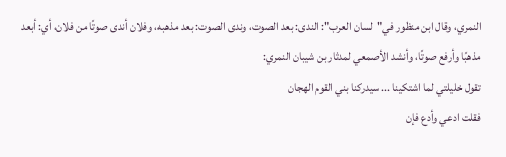النمري، وقال ابن منظور في"لسان العرب": الندى: بعد الصوت، وندى الصوت: بعد مذهبه، وفلان أندى صوتًا من فلان، أي: أبعد مذهبًا وأرفع صوتًا، وأنشد الأصمعي لمدثار بن شيبان النمري:
تقول خليلتي لما اشتكينا ... سيدركنا بني القوم الهجان
فقلت ادعي وأدع فإن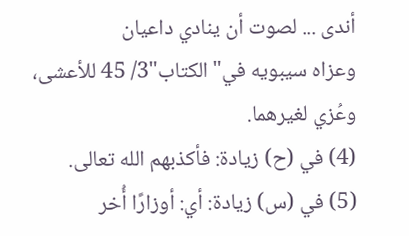أندى ... لصوت أن ينادي داعيان
وعزاه سيبويه في"الكتاب"3/ 45 للأعشى، وعُزي لغيرهما.
(4) في (ح) زيادة: فأكذبهم الله تعالى.
(5) في (س) زيادة: أي: أوزارًا أُخر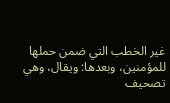غير الخطب التي ضمن حملها للمؤمنين، وبعدها: ويقال، وهي تصحيف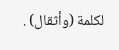لكلمة (وأثقال) .